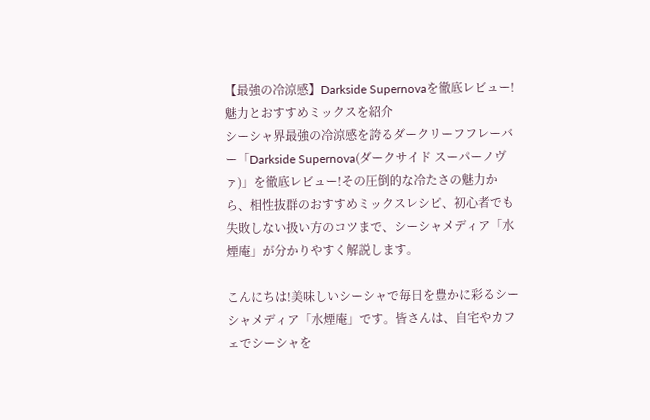【最強の冷涼感】Darkside Supernovaを徹底レビュー!魅力とおすすめミックスを紹介
シーシャ界最強の冷涼感を誇るダークリーフフレーバー「Darkside Supernova(ダークサイド スーパーノヴァ)」を徹底レビュー!その圧倒的な冷たさの魅力から、相性抜群のおすすめミックスレシピ、初心者でも失敗しない扱い方のコツまで、シーシャメディア「水煙庵」が分かりやすく解説します。

こんにちは!美味しいシーシャで毎日を豊かに彩るシーシャメディア「水煙庵」です。皆さんは、自宅やカフェでシーシャを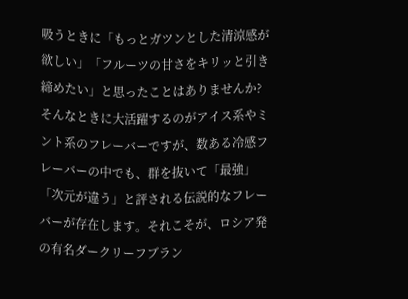吸うときに「もっとガツンとした清涼感が欲しい」「フルーツの甘さをキリッと引き締めたい」と思ったことはありませんか?
そんなときに大活躍するのがアイス系やミント系のフレーバーですが、数ある冷感フレーバーの中でも、群を抜いて「最強」「次元が違う」と評される伝説的なフレーバーが存在します。それこそが、ロシア発の有名ダークリーフブラン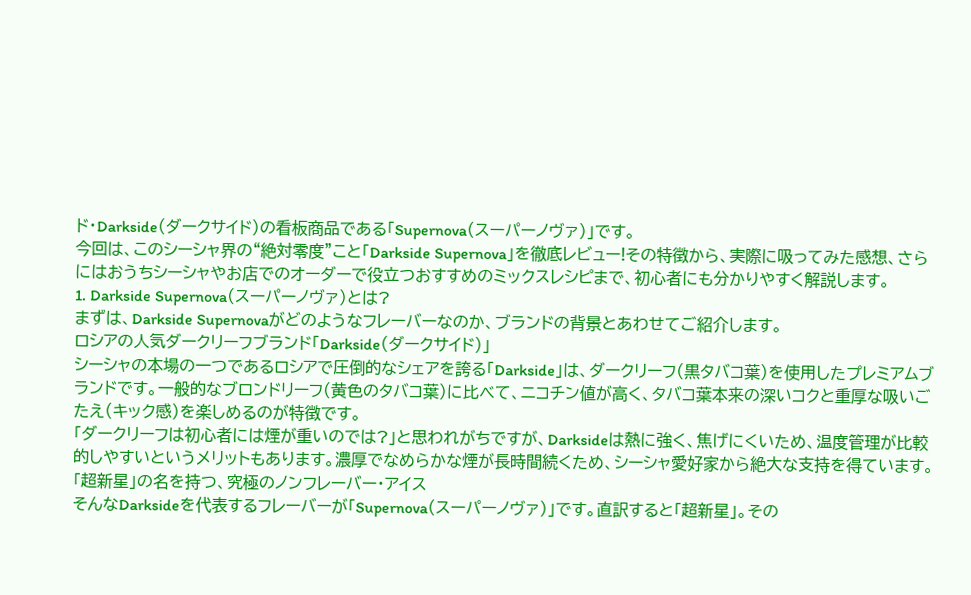ド・Darkside(ダークサイド)の看板商品である「Supernova(スーパーノヴァ)」です。
今回は、このシーシャ界の“絶対零度”こと「Darkside Supernova」を徹底レビュー!その特徴から、実際に吸ってみた感想、さらにはおうちシーシャやお店でのオーダーで役立つおすすめのミックスレシピまで、初心者にも分かりやすく解説します。
1. Darkside Supernova(スーパーノヴァ)とは?
まずは、Darkside Supernovaがどのようなフレーバーなのか、ブランドの背景とあわせてご紹介します。
ロシアの人気ダークリーフブランド「Darkside(ダークサイド)」
シーシャの本場の一つであるロシアで圧倒的なシェアを誇る「Darkside」は、ダークリーフ(黒タバコ葉)を使用したプレミアムブランドです。一般的なブロンドリーフ(黄色のタバコ葉)に比べて、ニコチン値が高く、タバコ葉本来の深いコクと重厚な吸いごたえ(キック感)を楽しめるのが特徴です。
「ダークリーフは初心者には煙が重いのでは?」と思われがちですが、Darksideは熱に強く、焦げにくいため、温度管理が比較的しやすいというメリットもあります。濃厚でなめらかな煙が長時間続くため、シーシャ愛好家から絶大な支持を得ています。
「超新星」の名を持つ、究極のノンフレーバー・アイス
そんなDarksideを代表するフレーバーが「Supernova(スーパーノヴァ)」です。直訳すると「超新星」。その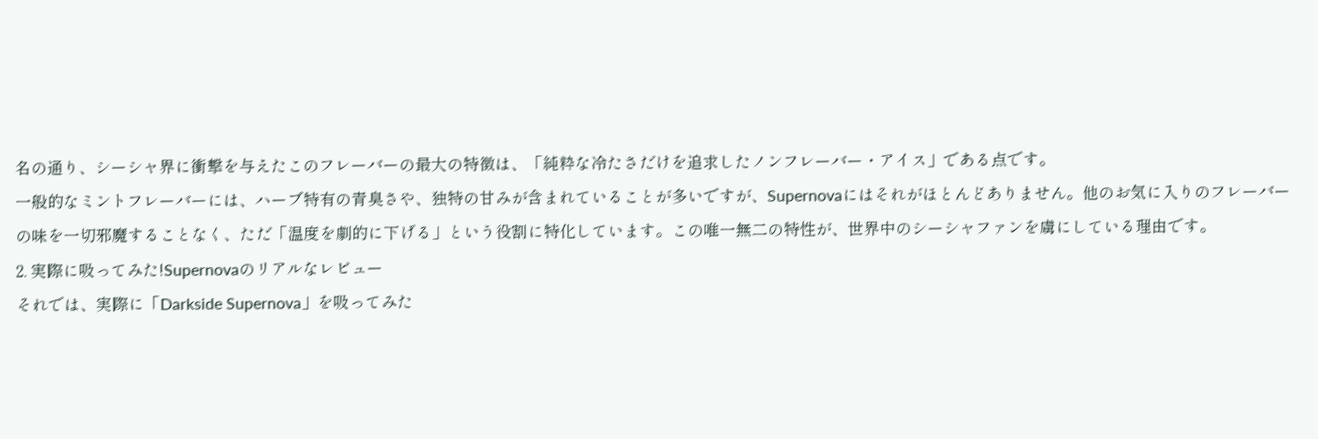名の通り、シーシャ界に衝撃を与えたこのフレーバーの最大の特徴は、「純粋な冷たさだけを追求したノンフレーバー・アイス」である点です。
一般的なミントフレーバーには、ハーブ特有の青臭さや、独特の甘みが含まれていることが多いですが、Supernovaにはそれがほとんどありません。他のお気に入りのフレーバーの味を一切邪魔することなく、ただ「温度を劇的に下げる」という役割に特化しています。この唯一無二の特性が、世界中のシーシャファンを虜にしている理由です。
2. 実際に吸ってみた!Supernovaのリアルなレビュー
それでは、実際に「Darkside Supernova」を吸ってみた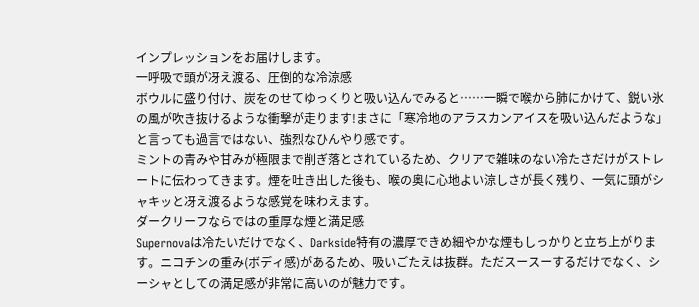インプレッションをお届けします。
一呼吸で頭が冴え渡る、圧倒的な冷涼感
ボウルに盛り付け、炭をのせてゆっくりと吸い込んでみると……一瞬で喉から肺にかけて、鋭い氷の風が吹き抜けるような衝撃が走ります!まさに「寒冷地のアラスカンアイスを吸い込んだような」と言っても過言ではない、強烈なひんやり感です。
ミントの青みや甘みが極限まで削ぎ落とされているため、クリアで雑味のない冷たさだけがストレートに伝わってきます。煙を吐き出した後も、喉の奥に心地よい涼しさが長く残り、一気に頭がシャキッと冴え渡るような感覚を味わえます。
ダークリーフならではの重厚な煙と満足感
Supernovaは冷たいだけでなく、Darkside特有の濃厚できめ細やかな煙もしっかりと立ち上がります。ニコチンの重み(ボディ感)があるため、吸いごたえは抜群。ただスースーするだけでなく、シーシャとしての満足感が非常に高いのが魅力です。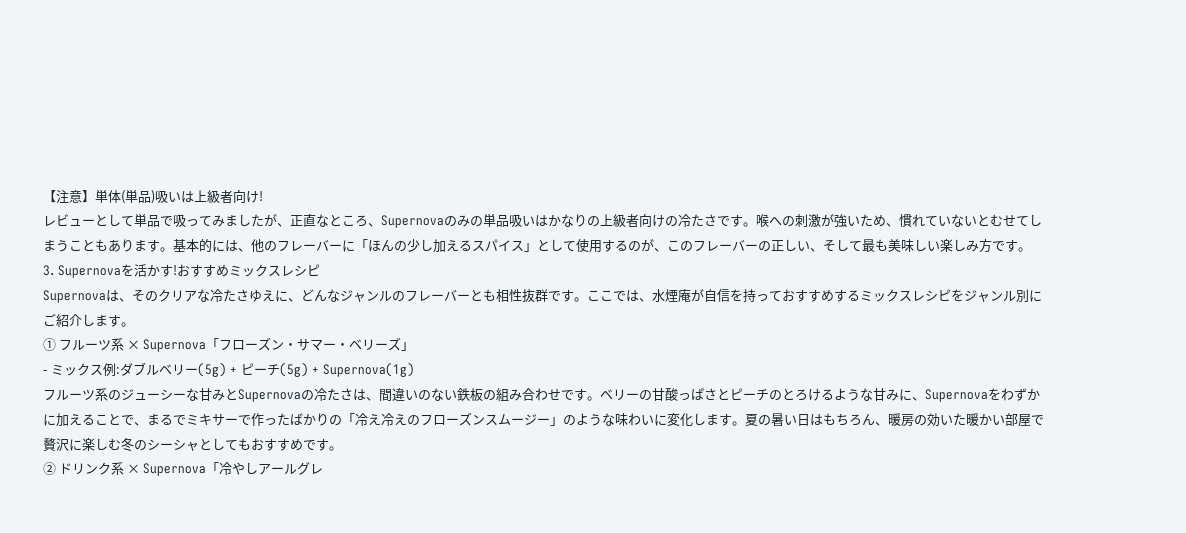【注意】単体(単品)吸いは上級者向け!
レビューとして単品で吸ってみましたが、正直なところ、Supernovaのみの単品吸いはかなりの上級者向けの冷たさです。喉への刺激が強いため、慣れていないとむせてしまうこともあります。基本的には、他のフレーバーに「ほんの少し加えるスパイス」として使用するのが、このフレーバーの正しい、そして最も美味しい楽しみ方です。
3. Supernovaを活かす!おすすめミックスレシピ
Supernovaは、そのクリアな冷たさゆえに、どんなジャンルのフレーバーとも相性抜群です。ここでは、水煙庵が自信を持っておすすめするミックスレシピをジャンル別にご紹介します。
① フルーツ系 × Supernova「フローズン・サマー・ベリーズ」
- ミックス例:ダブルベリー(5g) + ピーチ(5g) + Supernova(1g)
フルーツ系のジューシーな甘みとSupernovaの冷たさは、間違いのない鉄板の組み合わせです。ベリーの甘酸っぱさとピーチのとろけるような甘みに、Supernovaをわずかに加えることで、まるでミキサーで作ったばかりの「冷え冷えのフローズンスムージー」のような味わいに変化します。夏の暑い日はもちろん、暖房の効いた暖かい部屋で贅沢に楽しむ冬のシーシャとしてもおすすめです。
② ドリンク系 × Supernova「冷やしアールグレ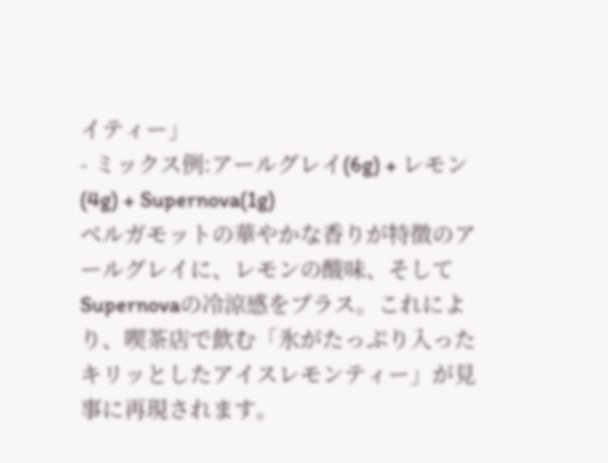イティー」
- ミックス例:アールグレイ(6g) + レモン(4g) + Supernova(1g)
ベルガモットの華やかな香りが特徴のアールグレイに、レモンの酸味、そしてSupernovaの冷涼感をプラス。これにより、喫茶店で飲む「氷がたっぷり入ったキリッとしたアイスレモンティー」が見事に再現されます。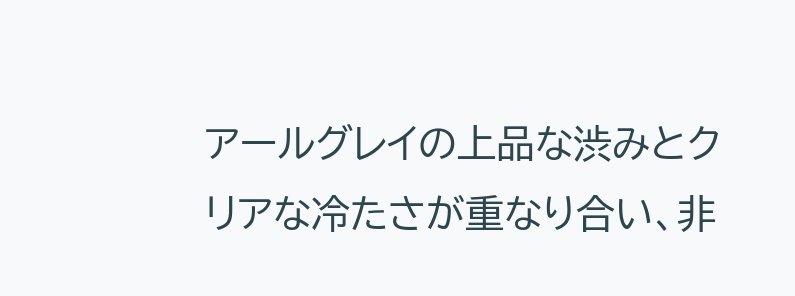アールグレイの上品な渋みとクリアな冷たさが重なり合い、非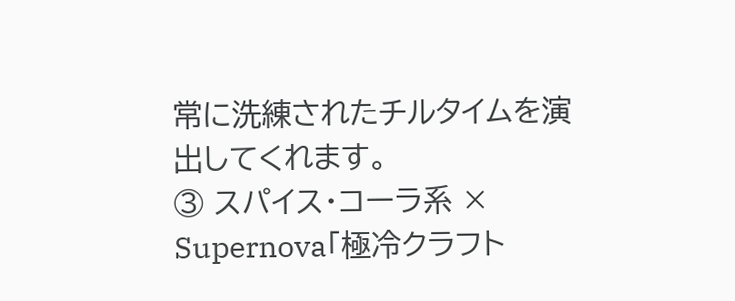常に洗練されたチルタイムを演出してくれます。
③ スパイス・コーラ系 × Supernova「極冷クラフト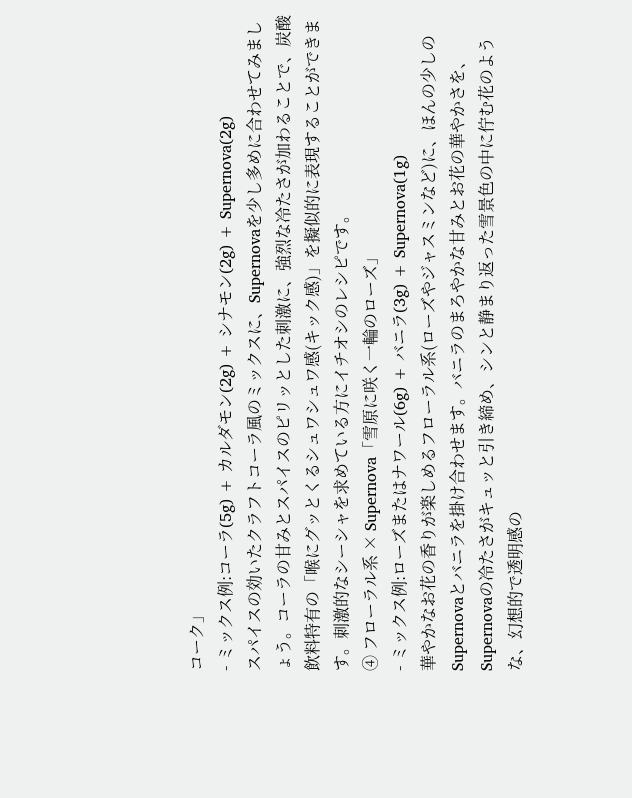コーク」
- ミックス例:コーラ(5g) + カルダモン(2g) + シナモン(2g) + Supernova(2g)
スパイスの効いたクラフトコーラ風のミックスに、Supernovaを少し多めに合わせてみましょう。コーラの甘みとスパイスのピリッとした刺激に、強烈な冷たさが加わることで、炭酸飲料特有の「喉にグッとくるシュワシュワ感(キック感)」を擬似的に表現することができます。刺激的なシーシャを求めている方にイチオシのレシピです。
④ フローラル系 × Supernova「雪原に咲く一輪のローズ」
- ミックス例:ローズまたはナワール(6g) + バニラ(3g) + Supernova(1g)
華やかなお花の香りが楽しめるフローラル系(ローズやジャスミンなど)に、ほんの少しのSupernovaとバニラを掛け合わせます。バニラのまろやかな甘みとお花の華やかさを、Supernovaの冷たさがキュッと引き締め、シンと静まり返った雪景色の中に佇む花のような、幻想的で透明感の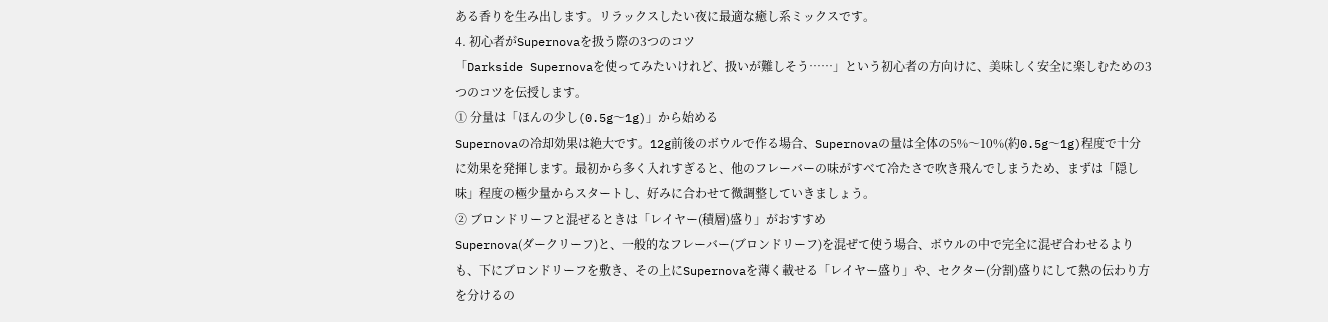ある香りを生み出します。リラックスしたい夜に最適な癒し系ミックスです。
4. 初心者がSupernovaを扱う際の3つのコツ
「Darkside Supernovaを使ってみたいけれど、扱いが難しそう……」という初心者の方向けに、美味しく安全に楽しむための3つのコツを伝授します。
① 分量は「ほんの少し(0.5g〜1g)」から始める
Supernovaの冷却効果は絶大です。12g前後のボウルで作る場合、Supernovaの量は全体の5%〜10%(約0.5g〜1g)程度で十分に効果を発揮します。最初から多く入れすぎると、他のフレーバーの味がすべて冷たさで吹き飛んでしまうため、まずは「隠し味」程度の極少量からスタートし、好みに合わせて微調整していきましょう。
② ブロンドリーフと混ぜるときは「レイヤー(積層)盛り」がおすすめ
Supernova(ダークリーフ)と、一般的なフレーバー(ブロンドリーフ)を混ぜて使う場合、ボウルの中で完全に混ぜ合わせるよりも、下にブロンドリーフを敷き、その上にSupernovaを薄く載せる「レイヤー盛り」や、セクター(分割)盛りにして熱の伝わり方を分けるの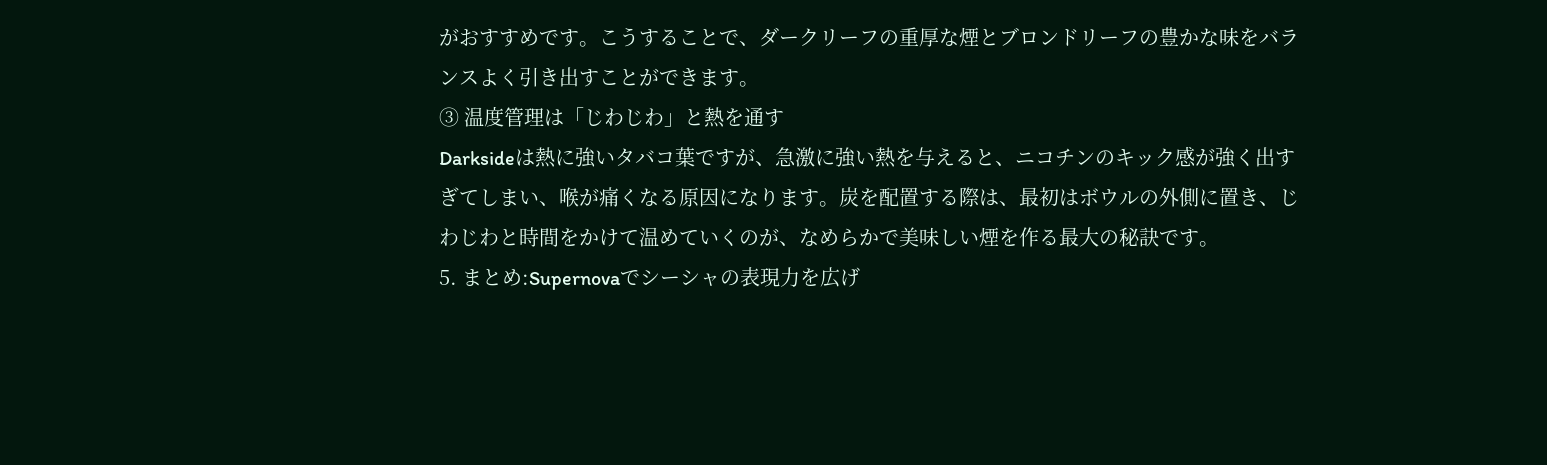がおすすめです。こうすることで、ダークリーフの重厚な煙とブロンドリーフの豊かな味をバランスよく引き出すことができます。
③ 温度管理は「じわじわ」と熱を通す
Darksideは熱に強いタバコ葉ですが、急激に強い熱を与えると、ニコチンのキック感が強く出すぎてしまい、喉が痛くなる原因になります。炭を配置する際は、最初はボウルの外側に置き、じわじわと時間をかけて温めていくのが、なめらかで美味しい煙を作る最大の秘訣です。
5. まとめ:Supernovaでシーシャの表現力を広げ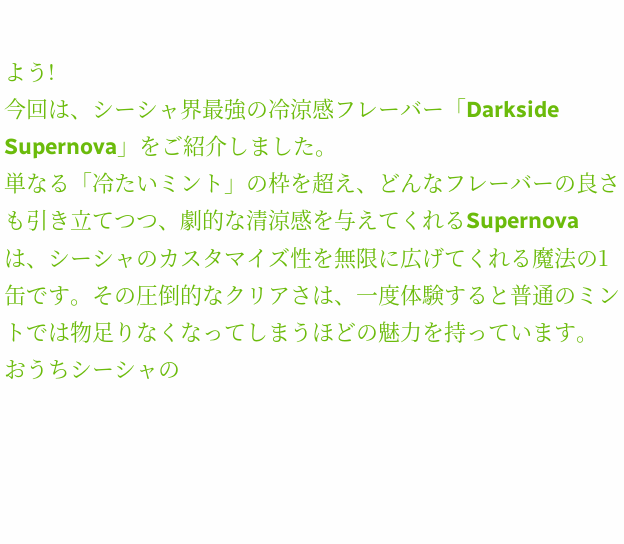よう!
今回は、シーシャ界最強の冷涼感フレーバー「Darkside Supernova」をご紹介しました。
単なる「冷たいミント」の枠を超え、どんなフレーバーの良さも引き立てつつ、劇的な清涼感を与えてくれるSupernovaは、シーシャのカスタマイズ性を無限に広げてくれる魔法の1缶です。その圧倒的なクリアさは、一度体験すると普通のミントでは物足りなくなってしまうほどの魅力を持っています。
おうちシーシャの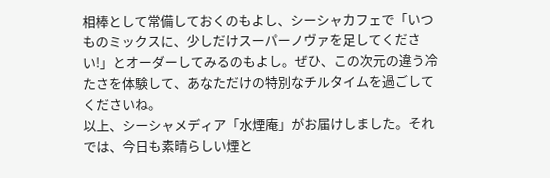相棒として常備しておくのもよし、シーシャカフェで「いつものミックスに、少しだけスーパーノヴァを足してください!」とオーダーしてみるのもよし。ぜひ、この次元の違う冷たさを体験して、あなただけの特別なチルタイムを過ごしてくださいね。
以上、シーシャメディア「水煙庵」がお届けしました。それでは、今日も素晴らしい煙と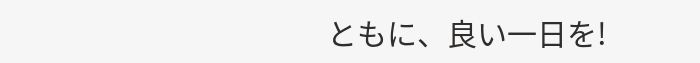ともに、良い一日を!